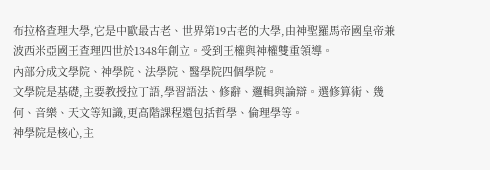布拉格查理大學,它是中歐最古老、世界第19古老的大學,由神聖羅馬帝國皇帝兼波西米亞國王查理四世於1348年創立。受到王權與神權雙重領導。
內部分成文學院、神學院、法學院、醫學院四個學院。
文學院是基礎,主要教授拉丁語,學習語法、修辭、邏輯與論辯。選修算術、幾何、音樂、天文等知識,更高階課程還包括哲學、倫理學等。
神學院是核心,主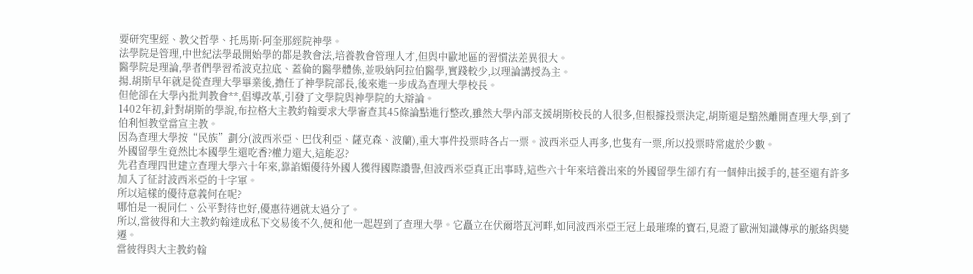要研究聖經、教父哲學、托馬斯·阿奎那經院神學。
法學院是管理,中世紀法學最開始學的都是教會法,培養教會管理人才,但與中歐地區的習慣法差異很大。
醫學院是理論,學者們學習希波克拉底、蓋倫的醫學體係,並吸納阿拉伯醫學,實踐較少,以理論講授為主。
揚.胡斯早年就是從查理大學畢業後,擔任了神學院部長,後來進一步成為查理大學校長。
但他卻在大學內批判教會**,倡導改革,引發了文學院與神學院的大辯論。
1402年初,針對胡斯的學說,布拉格大主教約翰要求大學審查其45條論點進行整改,雖然大學內部支援胡斯校長的人很多,但根據投票決定,胡斯還是黯然離開查理大學,到了伯利恒教堂當宣主教。
因為查理大學按“民族”劃分(波西米亞、巴伐利亞、薩克森、波蘭),重大事件投票時各占一票。波西米亞人再多,也隻有一票,所以投票時常處於少數。
外國留學生竟然比本國學生還吃香?權力還大,這能忍?
先君查理四世建立查理大學六十年來,靠諂媚優待外國人獲得國際讚譽,但波西米亞真正出事時,這些六十年來培養出來的外國留學生卻冇有一個伸出援手的,甚至還有許多加入了征討波西米亞的十字軍。
所以這樣的優待意義何在呢?
哪怕是一視同仁、公平對待也好,優惠待遇就太過分了。
所以,當彼得和大主教約翰達成私下交易後不久,便和他一起趕到了查理大學。它矗立在伏爾塔瓦河畔,如同波西米亞王冠上最璀璨的寶石,見證了歐洲知識傳承的脈絡與變遷。
當彼得與大主教約翰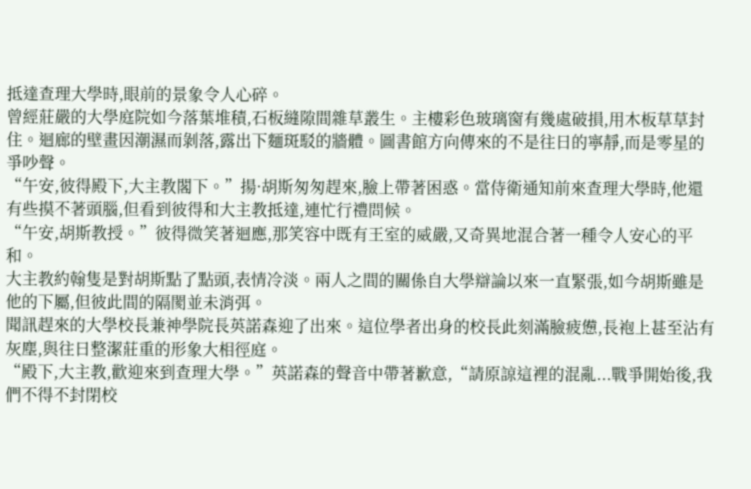抵達查理大學時,眼前的景象令人心碎。
曾經莊嚴的大學庭院如今落葉堆積,石板縫隙間雜草叢生。主樓彩色玻璃窗有幾處破損,用木板草草封住。迴廊的壁畫因潮濕而剝落,露出下麵斑駁的牆體。圖書館方向傳來的不是往日的寧靜,而是零星的爭吵聲。
“午安,彼得殿下,大主教閣下。”揚·胡斯匆匆趕來,臉上帶著困惑。當侍衛通知前來查理大學時,他還有些摸不著頭腦,但看到彼得和大主教抵達,連忙行禮問候。
“午安,胡斯教授。”彼得微笑著迴應,那笑容中既有王室的威嚴,又奇異地混合著一種令人安心的平和。
大主教約翰隻是對胡斯點了點頭,表情冷淡。兩人之間的關係自大學辯論以來一直緊張,如今胡斯雖是他的下屬,但彼此間的隔閡並未消弭。
聞訊趕來的大學校長兼神學院長英諾森迎了出來。這位學者出身的校長此刻滿臉疲憊,長袍上甚至沾有灰塵,與往日整潔莊重的形象大相徑庭。
“殿下,大主教,歡迎來到查理大學。”英諾森的聲音中帶著歉意,“請原諒這裡的混亂...戰爭開始後,我們不得不封閉校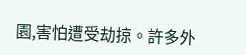園,害怕遭受劫掠。許多外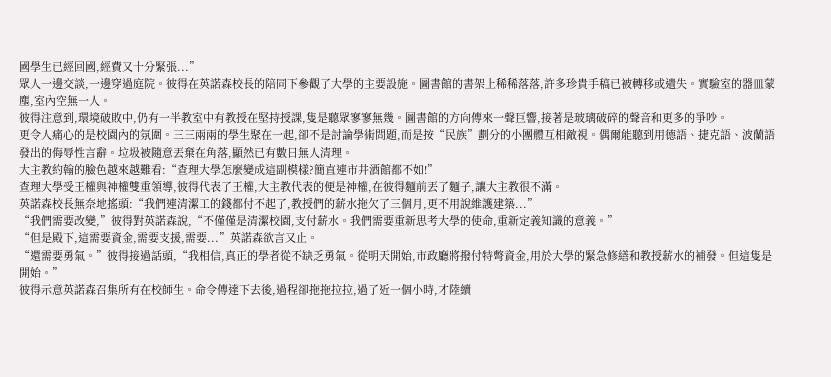國學生已經回國,經費又十分緊張...”
眾人一邊交談,一邊穿過庭院。彼得在英諾森校長的陪同下參觀了大學的主要設施。圖書館的書架上稀稀落落,許多珍貴手稿已被轉移或遺失。實驗室的器皿蒙塵,室內空無一人。
彼得注意到,環境破敗中,仍有一半教室中有教授在堅持授課,隻是聽眾寥寥無幾。圖書館的方向傳來一聲巨響,接著是玻璃破碎的聲音和更多的爭吵。
更令人痛心的是校園內的氛圍。三三兩兩的學生聚在一起,卻不是討論學術問題,而是按“民族”劃分的小團體互相敵視。偶爾能聽到用德語、捷克語、波蘭語發出的侮辱性言辭。垃圾被隨意丟棄在角落,顯然已有數日無人清理。
大主教約翰的臉色越來越難看:“查理大學怎麼變成這副模樣?簡直連市井酒館都不如!”
查理大學受王權與神權雙重領導,彼得代表了王權,大主教代表的便是神權,在彼得麵前丟了麵子,讓大主教很不滿。
英諾森校長無奈地搖頭:“我們連清潔工的錢都付不起了,教授們的薪水拖欠了三個月,更不用說維護建築...”
“我們需要改變,”彼得對英諾森說,“不僅僅是清潔校園,支付薪水。我們需要重新思考大學的使命,重新定義知識的意義。”
“但是殿下,這需要資金,需要支援,需要...”英諾森欲言又止。
“還需要勇氣。”彼得接過話頭,“我相信,真正的學者從不缺乏勇氣。從明天開始,市政廳將撥付特彆資金,用於大學的緊急修繕和教授薪水的補發。但這隻是開始。”
彼得示意英諾森召集所有在校師生。命令傳達下去後,過程卻拖拖拉拉,過了近一個小時,才陸續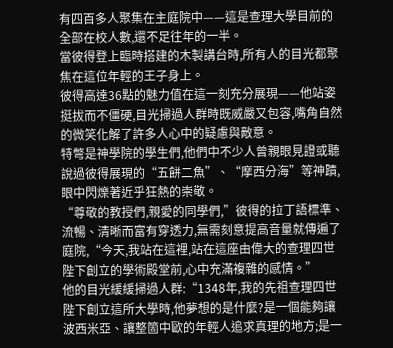有四百多人聚集在主庭院中——這是查理大學目前的全部在校人數,還不足往年的一半。
當彼得登上臨時搭建的木製講台時,所有人的目光都聚焦在這位年輕的王子身上。
彼得高達36點的魅力值在這一刻充分展現——他站姿挺拔而不僵硬,目光掃過人群時既威嚴又包容,嘴角自然的微笑化解了許多人心中的疑慮與敵意。
特彆是神學院的學生們,他們中不少人曾親眼見證或聽說過彼得展現的“五餅二魚”、“摩西分海”等神蹟,眼中閃爍著近乎狂熱的崇敬。
“尊敬的教授們,親愛的同學們,”彼得的拉丁語標準、流暢、清晰而富有穿透力,無需刻意提高音量就傳遍了庭院,“今天,我站在這裡,站在這座由偉大的查理四世陛下創立的學術殿堂前,心中充滿複雜的感情。”
他的目光緩緩掃過人群:“1348年,我的先祖查理四世陛下創立這所大學時,他夢想的是什麼?是一個能夠讓波西米亞、讓整箇中歐的年輕人追求真理的地方;是一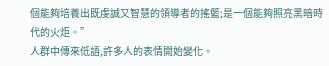個能夠培養出既虔誠又智慧的領導者的搖籃;是一個能夠照亮黑暗時代的火炬。”
人群中傳來低語,許多人的表情開始變化。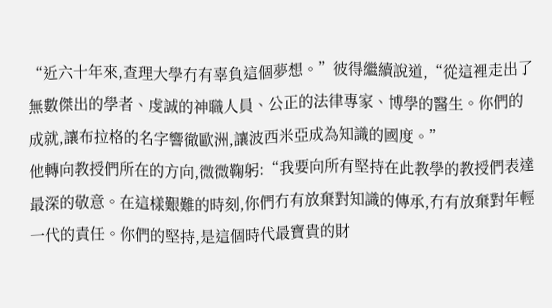“近六十年來,查理大學冇有辜負這個夢想。”彼得繼續說道,“從這裡走出了無數傑出的學者、虔誠的神職人員、公正的法律專家、博學的醫生。你們的成就,讓布拉格的名字響徹歐洲,讓波西米亞成為知識的國度。”
他轉向教授們所在的方向,微微鞠躬:“我要向所有堅持在此教學的教授們表達最深的敬意。在這樣艱難的時刻,你們冇有放棄對知識的傳承,冇有放棄對年輕一代的責任。你們的堅持,是這個時代最寶貴的財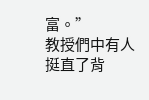富。”
教授們中有人挺直了背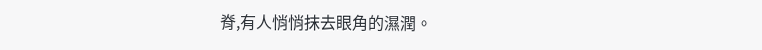脊,有人悄悄抹去眼角的濕潤。